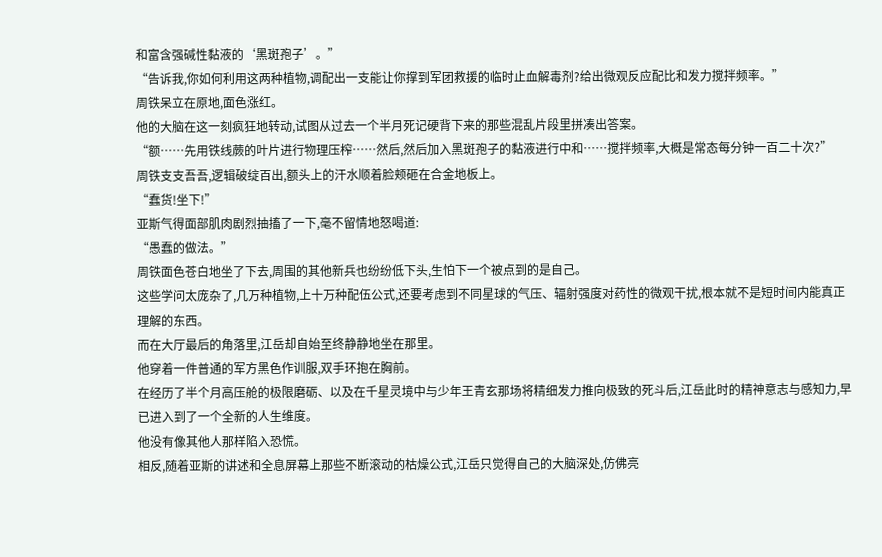和富含强碱性黏液的‘黑斑孢子’。”
“告诉我,你如何利用这两种植物,调配出一支能让你撑到军团救援的临时止血解毒剂?给出微观反应配比和发力搅拌频率。”
周铁呆立在原地,面色涨红。
他的大脑在这一刻疯狂地转动,试图从过去一个半月死记硬背下来的那些混乱片段里拼凑出答案。
“额……先用铁线蕨的叶片进行物理压榨……然后,然后加入黑斑孢子的黏液进行中和……搅拌频率,大概是常态每分钟一百二十次?”
周铁支支吾吾,逻辑破绽百出,额头上的汗水顺着脸颊砸在合金地板上。
“蠢货!坐下!”
亚斯气得面部肌肉剧烈抽搐了一下,毫不留情地怒喝道:
“愚蠢的做法。”
周铁面色苍白地坐了下去,周围的其他新兵也纷纷低下头,生怕下一个被点到的是自己。
这些学问太庞杂了,几万种植物,上十万种配伍公式,还要考虑到不同星球的气压、辐射强度对药性的微观干扰,根本就不是短时间内能真正理解的东西。
而在大厅最后的角落里,江岳却自始至终静静地坐在那里。
他穿着一件普通的军方黑色作训服,双手环抱在胸前。
在经历了半个月高压舱的极限磨砺、以及在千星灵境中与少年王青玄那场将精细发力推向极致的死斗后,江岳此时的精神意志与感知力,早已进入到了一个全新的人生维度。
他没有像其他人那样陷入恐慌。
相反,随着亚斯的讲述和全息屏幕上那些不断滚动的枯燥公式,江岳只觉得自己的大脑深处,仿佛亮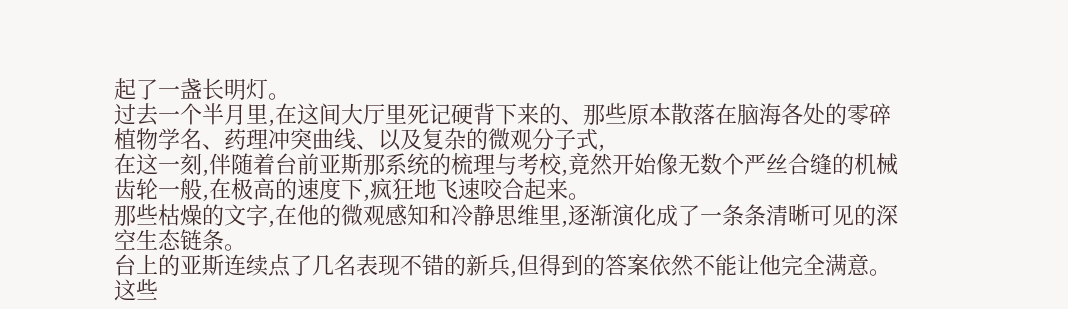起了一盏长明灯。
过去一个半月里,在这间大厅里死记硬背下来的、那些原本散落在脑海各处的零碎植物学名、药理冲突曲线、以及复杂的微观分子式,
在这一刻,伴随着台前亚斯那系统的梳理与考校,竟然开始像无数个严丝合缝的机械齿轮一般,在极高的速度下,疯狂地飞速咬合起来。
那些枯燥的文字,在他的微观感知和冷静思维里,逐渐演化成了一条条清晰可见的深空生态链条。
台上的亚斯连续点了几名表现不错的新兵,但得到的答案依然不能让他完全满意。
这些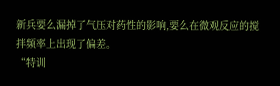新兵要么漏掉了气压对药性的影响,要么在微观反应的搅拌频率上出现了偏差。
“特训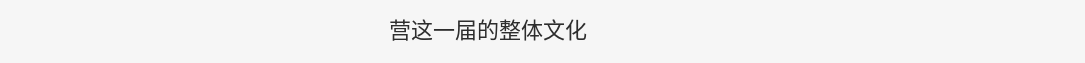营这一届的整体文化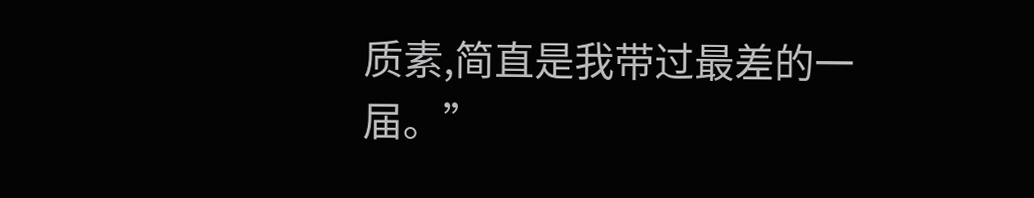质素,简直是我带过最差的一届。”